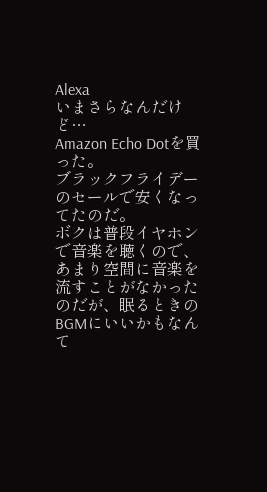Alexa
いまさらなんだけど…
Amazon Echo Dotを買った。
ブラックフライデーのセールで安くなってたのだ。
ボクは普段イヤホンで音楽を聴くので、あまり空間に音楽を流すことがなかったのだが、眠るときのBGMにいいかもなんて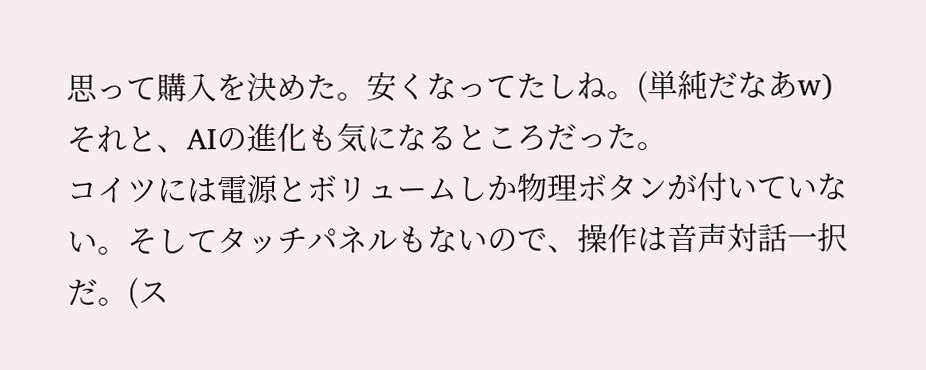思って購入を決めた。安くなってたしね。(単純だなあw)
それと、AIの進化も気になるところだった。
コイツには電源とボリュームしか物理ボタンが付いていない。そしてタッチパネルもないので、操作は音声対話一択だ。(ス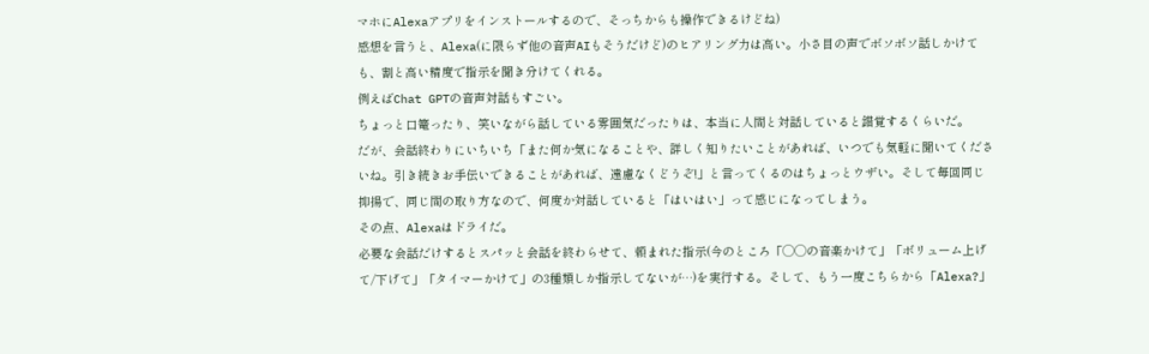マホにAlexaアプリをインストールするので、そっちからも操作できるけどね)
感想を言うと、Alexa(に限らず他の音声AIもそうだけど)のヒアリング力は高い。小さ目の声でボソボソ話しかけても、割と高い精度で指示を聞き分けてくれる。
例えばChat GPTの音声対話もすごい。
ちょっと口篭ったり、笑いながら話している雰囲気だったりは、本当に人間と対話していると錯覚するくらいだ。
だが、会話終わりにいちいち「また何か気になることや、詳しく知りたいことがあれば、いつでも気軽に聞いてくださいね。引き続きお手伝いできることがあれば、遠慮なくどうぞ!」と言ってくるのはちょっとウザい。そして毎回同じ抑揚で、同じ間の取り方なので、何度か対話していると「はいはい」って感じになってしまう。
その点、Alexaはドライだ。
必要な会話だけするとスパッと会話を終わらせて、頼まれた指示(今のところ「◯◯の音楽かけて」「ボリューム上げて/下げて」「タイマーかけて」の3種類しか指示してないが…)を実行する。そして、もう一度こちらから「Alexa?」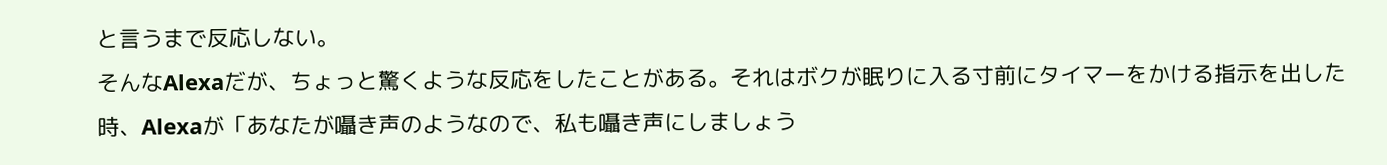と言うまで反応しない。
そんなAlexaだが、ちょっと驚くような反応をしたことがある。それはボクが眠りに入る寸前にタイマーをかける指示を出した時、Alexaが「あなたが囁き声のようなので、私も囁き声にしましょう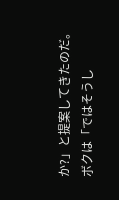か?」と提案してきたのだ。
ボクは「ではそうし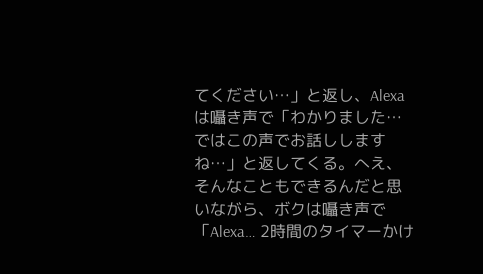てください…」と返し、Alexaは囁き声で「わかりました… ではこの声でお話ししますね…」と返してくる。へえ、そんなこともできるんだと思いながら、ボクは囁き声で「Alexa… 2時間のタイマーかけ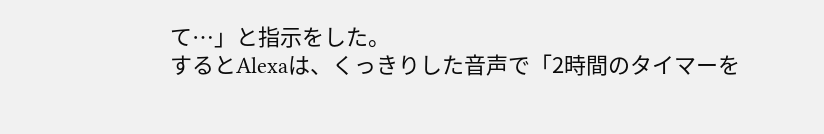て…」と指示をした。
するとAlexaは、くっきりした音声で「2時間のタイマーを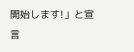開始します!」と宣言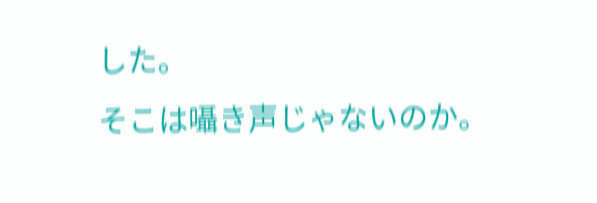した。
そこは囁き声じゃないのか。